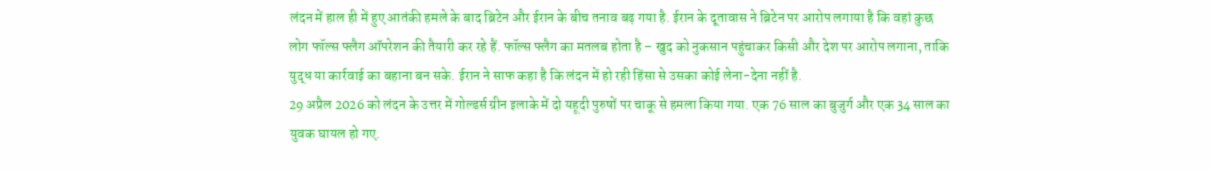लंदन में हाल ही में हुए आतंकी हमले के बाद ब्रिटेन और ईरान के बीच तनाव बढ़ गया है. ईरान के दूतावास ने ब्रिटेन पर आरोप लगाया है कि वहां कुछ लोग फॉल्स फ्लैग ऑपरेशन की तैयारी कर रहे हैं. फॉल्स फ्लैग का मतलब होता है – खुद को नुकसान पहुंचाकर किसी और देश पर आरोप लगाना, ताकि युद्ध या कार्रवाई का बहाना बन सके. ईरान ने साफ कहा है कि लंदन में हो रही हिंसा से उसका कोई लेना-देना नहीं है.
29 अप्रैल 2026 को लंदन के उत्तर में गोल्डर्स ग्रीन इलाके में दो यहूदी पुरुषों पर चाकू से हमला किया गया. एक 76 साल का बुजुर्ग और एक 34 साल का युवक घायल हो गए.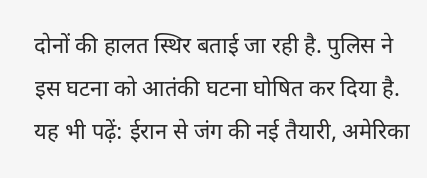दोनों की हालत स्थिर बताई जा रही है. पुलिस ने इस घटना को आतंकी घटना घोषित कर दिया है.
यह भी पढ़ें: ईरान से जंग की नई तैयारी, अमेरिका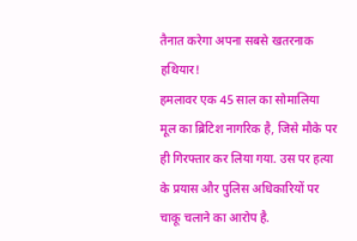तैनात करेगा अपना सबसे खतरनाक हथियार!
हमलावर एक 45 साल का सोमालिया मूल का ब्रिटिश नागरिक है, जिसे मौके पर ही गिरफ्तार कर लिया गया. उस पर हत्या के प्रयास और पुलिस अधिकारियों पर चाकू चलाने का आरोप है.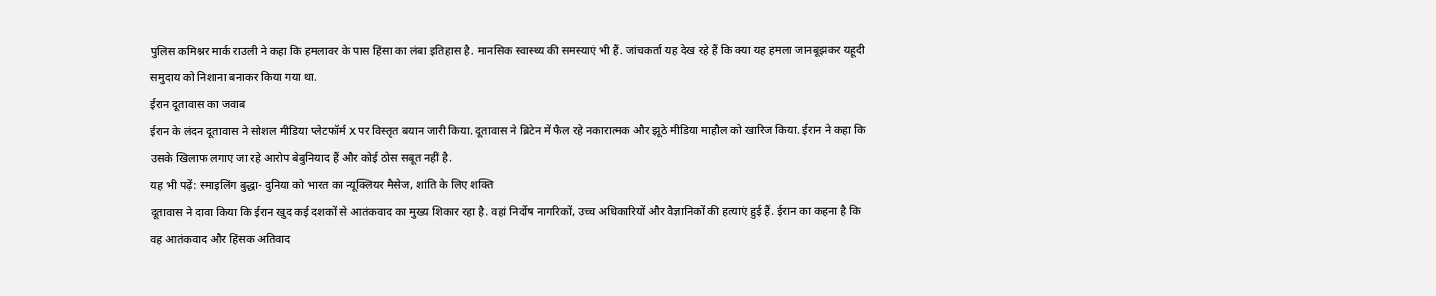पुलिस कमिश्नर मार्क राउली ने कहा कि हमलावर के पास हिंसा का लंबा इतिहास है. मानसिक स्वास्थ्य की समस्याएं भी हैं. जांचकर्ता यह देख रहे हैं कि क्या यह हमला जानबूझकर यहूदी समुदाय को निशाना बनाकर किया गया था.
ईरान दूतावास का जवाब
ईरान के लंदन दूतावास ने सोशल मीडिया प्लेटफॉर्म X पर विस्तृत बयान जारी किया. दूतावास ने ब्रिटेन में फैल रहे नकारात्मक और झूठे मीडिया माहौल को खारिज किया. ईरान ने कहा कि उसके खिलाफ लगाए जा रहे आरोप बेबुनियाद हैं और कोई ठोस सबूत नहीं है.
यह भी पढ़ें: स्माइलिंग बुद्धा- दुनिया को भारत का न्यूक्लियर मैसेज, शांति के लिए शक्ति
दूतावास ने दावा किया कि ईरान खुद कई दशकों से आतंकवाद का मुख्य शिकार रहा है. वहां निर्दोष नागरिकों, उच्च अधिकारियों और वैज्ञानिकों की हत्याएं हुई हैं. ईरान का कहना है कि वह आतंकवाद और हिंसक अतिवाद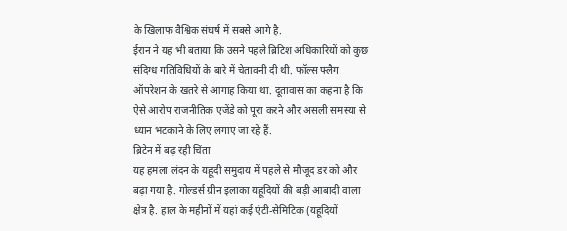के खिलाफ वैश्विक संघर्ष में सबसे आगे है.
ईरान ने यह भी बताया कि उसने पहले ब्रिटिश अधिकारियों को कुछ संदिग्ध गतिविधियों के बारे में चेतावनी दी थी. फॉल्स फ्लैग ऑपरेशन के खतरे से आगाह किया था. दूतावास का कहना है कि ऐसे आरोप राजनीतिक एजेंडे को पूरा करने और असली समस्या से ध्यान भटकाने के लिए लगाए जा रहे हैं.
ब्रिटेन में बढ़ रही चिंता
यह हमला लंदन के यहूदी समुदाय में पहले से मौजूद डर को और बढ़ा गया है. गोल्डर्स ग्रीन इलाका यहूदियों की बड़ी आबादी वाला क्षेत्र है. हाल के महीनों में यहां कई एंटी-सेमिटिक (यहूदियों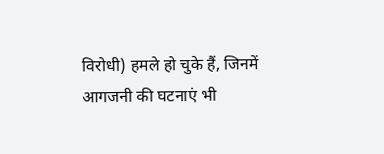विरोधी) हमले हो चुके हैं, जिनमें आगजनी की घटनाएं भी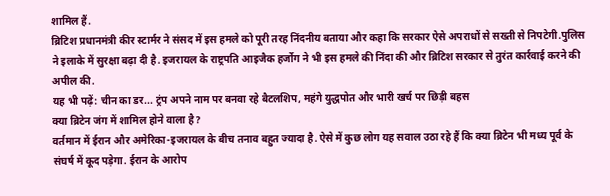शामिल हैं.
ब्रिटिश प्रधानमंत्री कीर स्टार्मर ने संसद में इस हमले को पूरी तरह निंदनीय बताया और कहा कि सरकार ऐसे अपराधों से सख्ती से निपटेगी.पुलिस ने इलाके में सुरक्षा बढ़ा दी है. इजरायल के राष्ट्रपति आइजैक हर्जोग ने भी इस हमले की निंदा की और ब्रिटिश सरकार से तुरंत कार्रवाई करने की अपील की.
यह भी पढ़ें: चीन का डर... ट्रंप अपने नाम पर बनवा रहे बैटलशिप, महंगे युद्धपोत और भारी खर्च पर छिड़ी बहस
क्या ब्रिटेन जंग में शामिल होने वाला है?
वर्तमान में ईरान और अमेरिका-इजरायल के बीच तनाव बहुत ज्यादा है. ऐसे में कुछ लोग यह सवाल उठा रहे हैं कि क्या ब्रिटेन भी मध्य पूर्व के संघर्ष में कूद पड़ेगा. ईरान के आरोप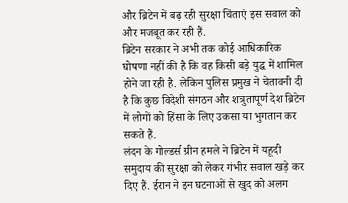और ब्रिटेन में बढ़ रही सुरक्षा चिंताएं इस सवाल को और मजबूत कर रही हैं.
ब्रिटेन सरकार ने अभी तक कोई आधिकारिक घोषणा नहीं की है कि वह किसी बड़े युद्ध में शामिल होने जा रही है. लेकिन पुलिस प्रमुख ने चेतावनी दी है कि कुछ विदेशी संगठन और शत्रुतापूर्ण देश ब्रिटेन में लोगों को हिंसा के लिए उकसा या भुगतान कर सकते हैं.
लंदन के गोल्डर्स ग्रीन हमले ने ब्रिटेन में यहूदी समुदाय की सुरक्षा को लेकर गंभीर सवाल खड़े कर दिए हैं. ईरान ने इन घटनाओं से खुद को अलग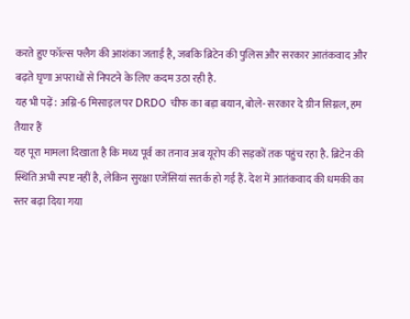करते हुए फॉल्स फ्लैग की आशंका जताई है, जबकि ब्रिटेन की पुलिस और सरकार आतंकवाद और बढ़ते घृणा अपराधों से निपटने के लिए कदम उठा रही है.
यह भी पढ़ें: अग्नि-6 मिसाइल पर DRDO चीफ का बड़ा बयान, बोले- सरकार दे ग्रीन सिग्नल, हम तैयार हैं
यह पूरा मामला दिखाता है कि मध्य पूर्व का तनाव अब यूरोप की सड़कों तक पहुंच रहा है. ब्रिटेन की स्थिति अभी स्पष्ट नहीं है, लेकिन सुरक्षा एजेंसियां सतर्क हो गई हैं. देश में आतंकवाद की धमकी का स्तर बढ़ा दिया गया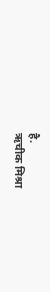है.
ऋचीक मिश्रा